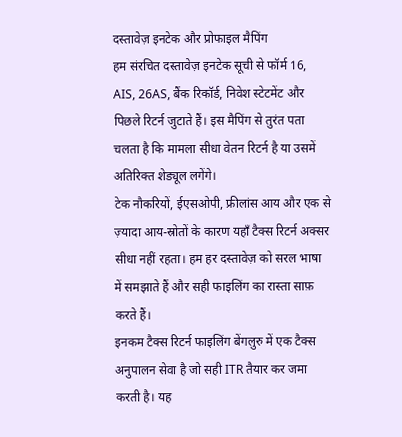दस्तावेज़ इनटेक और प्रोफाइल मैपिंग
हम संरचित दस्तावेज़ इनटेक सूची से फॉर्म 16, AIS, 26AS, बैंक रिकॉर्ड, निवेश स्टेटमेंट और पिछले रिटर्न जुटाते हैं। इस मैपिंग से तुरंत पता चलता है कि मामला सीधा वेतन रिटर्न है या उसमें अतिरिक्त शेड्यूल लगेंगे।
टेक नौकरियों, ईएसओपी, फ्रीलांस आय और एक से ज़्यादा आय-स्रोतों के कारण यहाँ टैक्स रिटर्न अक्सर सीधा नहीं रहता। हम हर दस्तावेज़ को सरल भाषा में समझाते हैं और सही फाइलिंग का रास्ता साफ़ करते हैं।
इनकम टैक्स रिटर्न फाइलिंग बेंगलुरु में एक टैक्स अनुपालन सेवा है जो सही ITR तैयार कर जमा करती है। यह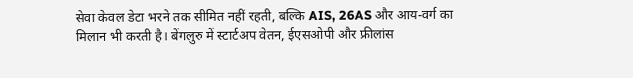सेवा केवल डेटा भरने तक सीमित नहीं रहती, बल्कि AIS, 26AS और आय-वर्ग का मिलान भी करती है। बेंगलुरु में स्टार्टअप वेतन, ईएसओपी और फ्रीलांस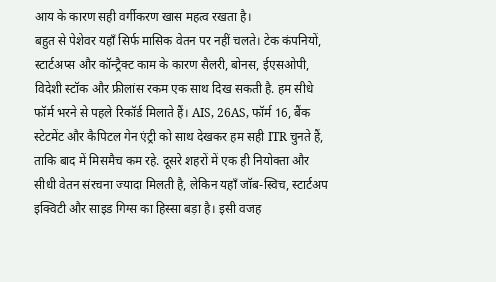आय के कारण सही वर्गीकरण खास महत्व रखता है।
बहुत से पेशेवर यहाँ सिर्फ मासिक वेतन पर नहीं चलते। टेक कंपनियों, स्टार्टअप्स और कॉन्ट्रैक्ट काम के कारण सैलरी, बोनस, ईएसओपी, विदेशी स्टॉक और फ्रीलांस रकम एक साथ दिख सकती है. हम सीधे फॉर्म भरने से पहले रिकॉर्ड मिलाते हैं। AIS, 26AS, फॉर्म 16, बैंक स्टेटमेंट और कैपिटल गेन एंट्री को साथ देखकर हम सही ITR चुनते हैं, ताकि बाद में मिसमैच कम रहे. दूसरे शहरों में एक ही नियोक्ता और सीधी वेतन संरचना ज्यादा मिलती है, लेकिन यहाँ जॉब-स्विच, स्टार्टअप इक्विटी और साइड गिग्स का हिस्सा बड़ा है। इसी वजह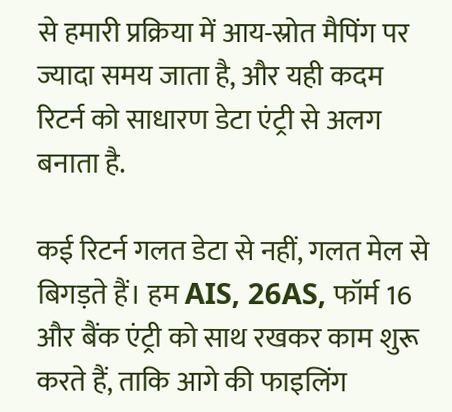से हमारी प्रक्रिया में आय-स्रोत मैपिंग पर ज्यादा समय जाता है, और यही कदम रिटर्न को साधारण डेटा एंट्री से अलग बनाता है.

कई रिटर्न गलत डेटा से नहीं, गलत मेल से बिगड़ते हैं। हम AIS, 26AS, फॉर्म 16 और बैंक एंट्री को साथ रखकर काम शुरू करते हैं, ताकि आगे की फाइलिंग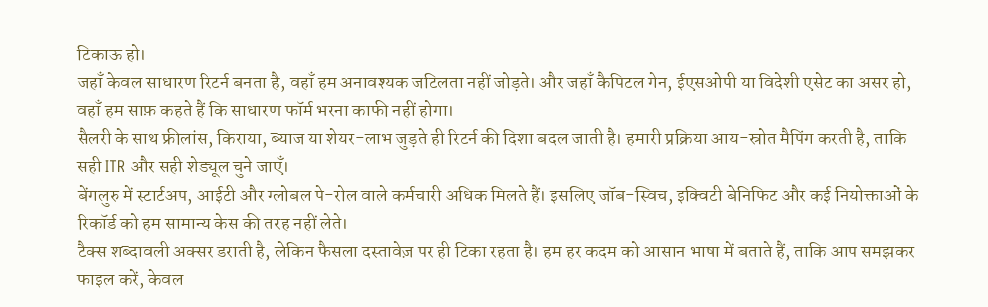टिकाऊ हो।
जहाँ केवल साधारण रिटर्न बनता है, वहाँ हम अनावश्यक जटिलता नहीं जोड़ते। और जहाँ कैपिटल गेन, ईएसओपी या विदेशी एसेट का असर हो, वहाँ हम साफ़ कहते हैं कि साधारण फॉर्म भरना काफी नहीं होगा।
सैलरी के साथ फ्रीलांस, किराया, ब्याज या शेयर-लाभ जुड़ते ही रिटर्न की दिशा बदल जाती है। हमारी प्रक्रिया आय-स्रोत मैपिंग करती है, ताकि सही ITR और सही शेड्यूल चुने जाएँ।
बेंगलुरु में स्टार्टअप, आईटी और ग्लोबल पे-रोल वाले कर्मचारी अधिक मिलते हैं। इसलिए जॉब-स्विच, इक्विटी बेनिफिट और कई नियोक्ताओं के रिकॉर्ड को हम सामान्य केस की तरह नहीं लेते।
टैक्स शब्दावली अक्सर डराती है, लेकिन फैसला दस्तावेज़ पर ही टिका रहता है। हम हर कदम को आसान भाषा में बताते हैं, ताकि आप समझकर फाइल करें, केवल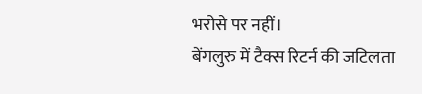भरोसे पर नहीं।
बेंगलुरु में टैक्स रिटर्न की जटिलता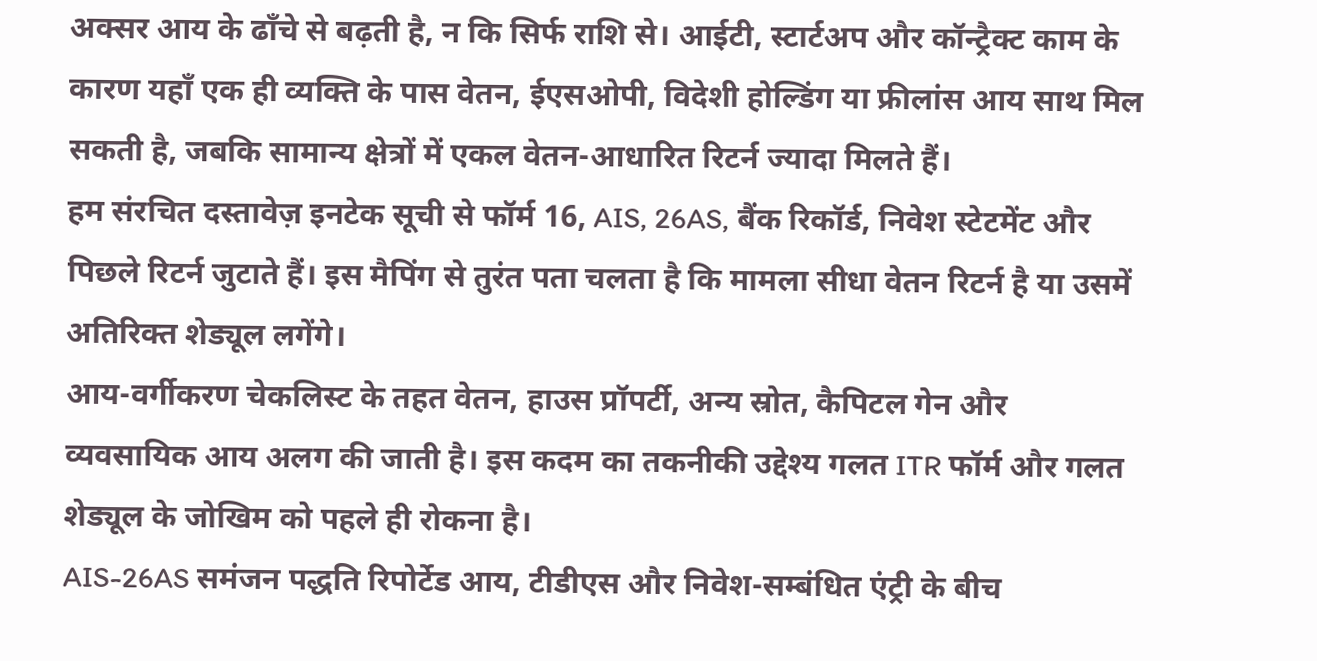अक्सर आय के ढाँचे से बढ़ती है, न कि सिर्फ राशि से। आईटी, स्टार्टअप और कॉन्ट्रैक्ट काम के कारण यहाँ एक ही व्यक्ति के पास वेतन, ईएसओपी, विदेशी होल्डिंग या फ्रीलांस आय साथ मिल सकती है, जबकि सामान्य क्षेत्रों में एकल वेतन-आधारित रिटर्न ज्यादा मिलते हैं।
हम संरचित दस्तावेज़ इनटेक सूची से फॉर्म 16, AIS, 26AS, बैंक रिकॉर्ड, निवेश स्टेटमेंट और पिछले रिटर्न जुटाते हैं। इस मैपिंग से तुरंत पता चलता है कि मामला सीधा वेतन रिटर्न है या उसमें अतिरिक्त शेड्यूल लगेंगे।
आय-वर्गीकरण चेकलिस्ट के तहत वेतन, हाउस प्रॉपर्टी, अन्य स्रोत, कैपिटल गेन और व्यवसायिक आय अलग की जाती है। इस कदम का तकनीकी उद्देश्य गलत ITR फॉर्म और गलत शेड्यूल के जोखिम को पहले ही रोकना है।
AIS-26AS समंजन पद्धति रिपोर्टेड आय, टीडीएस और निवेश-सम्बंधित एंट्री के बीच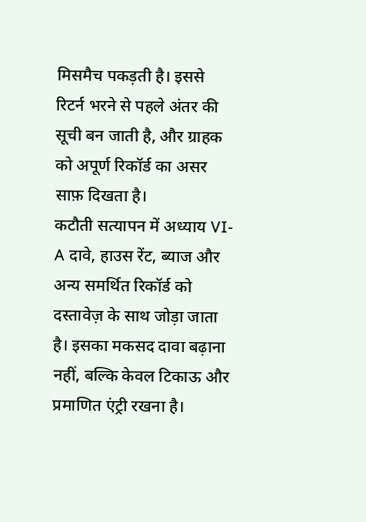मिसमैच पकड़ती है। इससे रिटर्न भरने से पहले अंतर की सूची बन जाती है, और ग्राहक को अपूर्ण रिकॉर्ड का असर साफ़ दिखता है।
कटौती सत्यापन में अध्याय VI-A दावे, हाउस रेंट, ब्याज और अन्य समर्थित रिकॉर्ड को दस्तावेज़ के साथ जोड़ा जाता है। इसका मकसद दावा बढ़ाना नहीं, बल्कि केवल टिकाऊ और प्रमाणित एंट्री रखना है।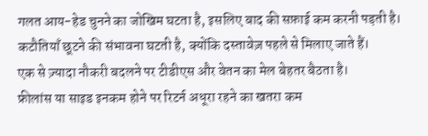गलत आय-हेड चुनने का जोखिम घटता है, इसलिए बाद की सफ़ाई कम करनी पड़ती है।
कटौतियाँ छूटने की संभावना घटती है, क्योंकि दस्तावेज़ पहले से मिलाए जाते हैं।
एक से ज़्यादा नौकरी बदलने पर टीडीएस और वेतन का मेल बेहतर बैठता है।
फ्रीलांस या साइड इनकम होने पर रिटर्न अधूरा रहने का खतरा कम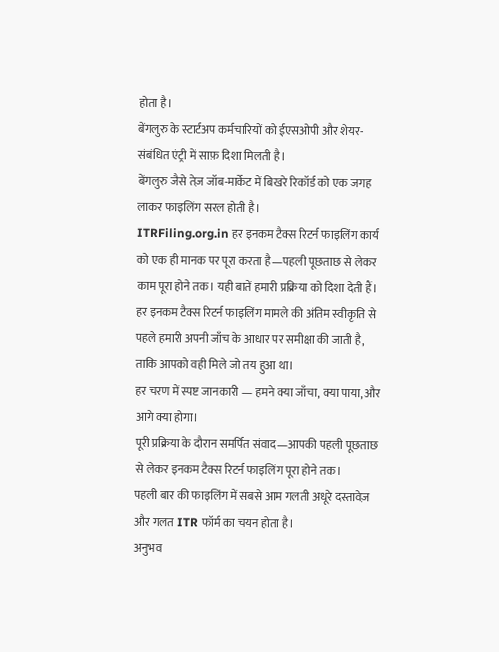होता है।
बेंगलुरु के स्टार्टअप कर्मचारियों को ईएसओपी और शेयर-संबंधित एंट्री में साफ़ दिशा मिलती है।
बेंगलुरु जैसे तेज़ जॉब-मार्केट में बिखरे रिकॉर्ड को एक जगह लाकर फाइलिंग सरल होती है।
ITRFiling.org.in हर इनकम टैक्स रिटर्न फाइलिंग कार्य को एक ही मानक पर पूरा करता है—पहली पूछताछ से लेकर काम पूरा होने तक। यही बातें हमारी प्रक्रिया को दिशा देती हैं।
हर इनकम टैक्स रिटर्न फाइलिंग मामले की अंतिम स्वीकृति से पहले हमारी अपनी जाँच के आधार पर समीक्षा की जाती है, ताकि आपको वही मिले जो तय हुआ था।
हर चरण में स्पष्ट जानकारी — हमने क्या जाँचा, क्या पाया, और आगे क्या होगा।
पूरी प्रक्रिया के दौरान समर्पित संवाद—आपकी पहली पूछताछ से लेकर इनकम टैक्स रिटर्न फाइलिंग पूरा होने तक।
पहली बार की फाइलिंग में सबसे आम गलती अधूरे दस्तावेज़ और गलत ITR फॉर्म का चयन होता है।
अनुभव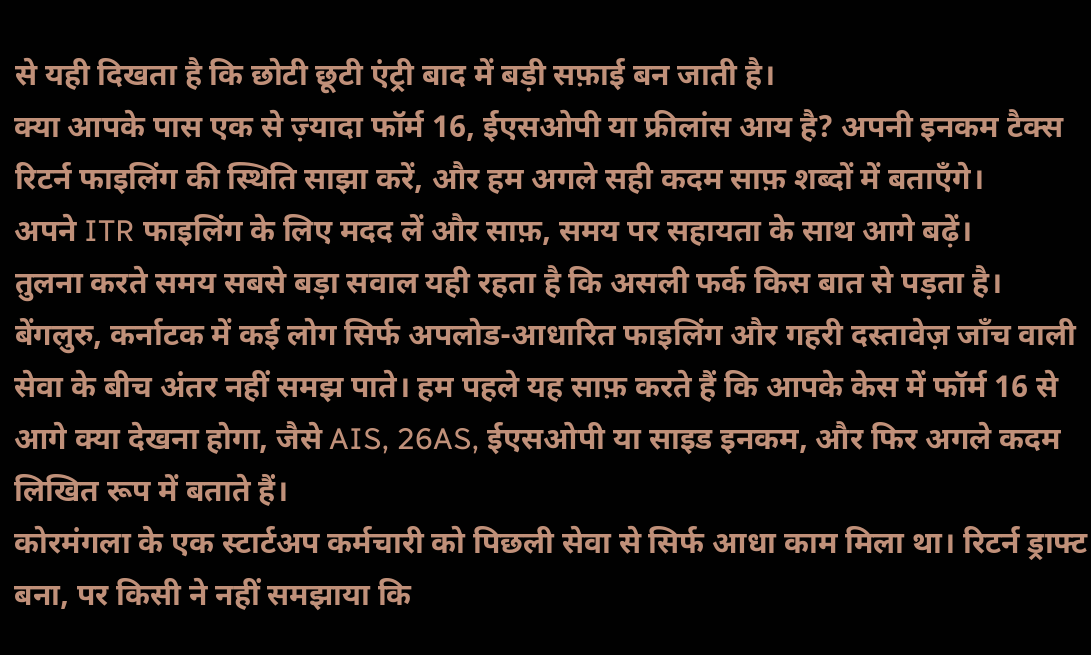से यही दिखता है कि छोटी छूटी एंट्री बाद में बड़ी सफ़ाई बन जाती है।
क्या आपके पास एक से ज़्यादा फॉर्म 16, ईएसओपी या फ्रीलांस आय है? अपनी इनकम टैक्स रिटर्न फाइलिंग की स्थिति साझा करें, और हम अगले सही कदम साफ़ शब्दों में बताएँगे।
अपने ITR फाइलिंग के लिए मदद लें और साफ़, समय पर सहायता के साथ आगे बढ़ें।
तुलना करते समय सबसे बड़ा सवाल यही रहता है कि असली फर्क किस बात से पड़ता है। बेंगलुरु, कर्नाटक में कई लोग सिर्फ अपलोड-आधारित फाइलिंग और गहरी दस्तावेज़ जाँच वाली सेवा के बीच अंतर नहीं समझ पाते। हम पहले यह साफ़ करते हैं कि आपके केस में फॉर्म 16 से आगे क्या देखना होगा, जैसे AIS, 26AS, ईएसओपी या साइड इनकम, और फिर अगले कदम लिखित रूप में बताते हैं।
कोरमंगला के एक स्टार्टअप कर्मचारी को पिछली सेवा से सिर्फ आधा काम मिला था। रिटर्न ड्राफ्ट बना, पर किसी ने नहीं समझाया कि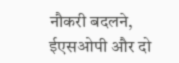नौकरी बदलने, ईएसओपी और दो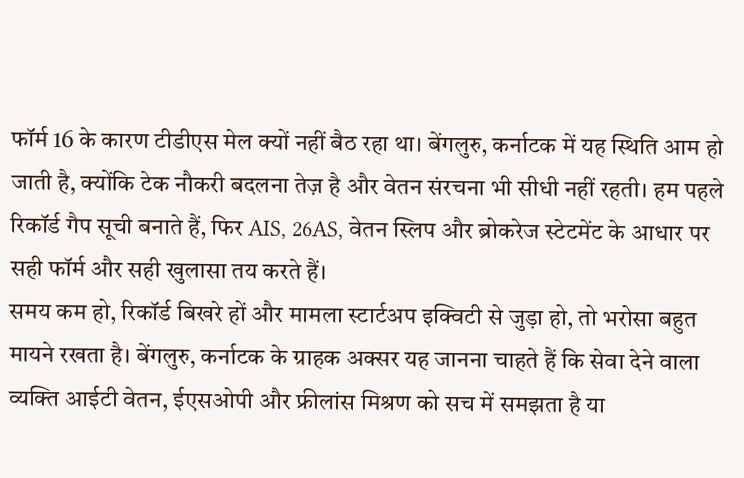फॉर्म 16 के कारण टीडीएस मेल क्यों नहीं बैठ रहा था। बेंगलुरु, कर्नाटक में यह स्थिति आम हो जाती है, क्योंकि टेक नौकरी बदलना तेज़ है और वेतन संरचना भी सीधी नहीं रहती। हम पहले रिकॉर्ड गैप सूची बनाते हैं, फिर AIS, 26AS, वेतन स्लिप और ब्रोकरेज स्टेटमेंट के आधार पर सही फॉर्म और सही खुलासा तय करते हैं।
समय कम हो, रिकॉर्ड बिखरे हों और मामला स्टार्टअप इक्विटी से जुड़ा हो, तो भरोसा बहुत मायने रखता है। बेंगलुरु, कर्नाटक के ग्राहक अक्सर यह जानना चाहते हैं कि सेवा देने वाला व्यक्ति आईटी वेतन, ईएसओपी और फ्रीलांस मिश्रण को सच में समझता है या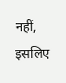नहीं, इसलिए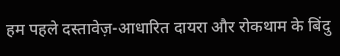हम पहले दस्तावेज़-आधारित दायरा और रोकथाम के बिंदु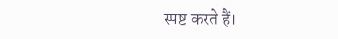स्पष्ट करते हैं।